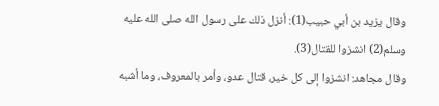وقال يزيد بن أبي حبيب(1): أنزل ذلك على رسول الله صلى الله عليه وسلم(2) انشزوا للقتال(3).
وقال مجاهد: انشزوا إلى كل خير، قتال عدو، وأمر بالمعروف، وما أشبه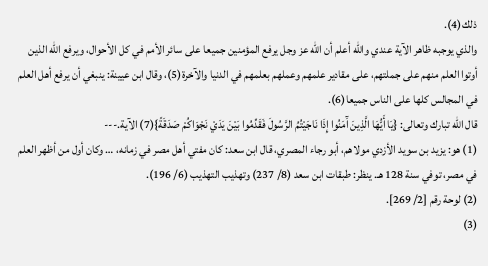ذلك(4).
والذي يوجبه ظاهر الآية عندي والله أعلم أن الله عز وجل يرفع المؤمنين جميعا على سائر الأمم في كل الأحوال، ويرفع الله الذين أوتوا العلم منهم على جملتهم، على مقادير علمهم وعملهم بعلمهم في الدنيا والآخرة(5)، وقال ابن عيينة: ينبغي أن يرفع أهل العلم في المجالس كلها على الناس جميعا(6).
قال الله تبارك وتعالى: {يَا أَيُّهَا الَّذِينَ آَمَنُوا إِذَا نَاجَيْتُمُ الرَّسُولَ فَقَدِّمُوا بَيْنَ يَدَيْ نَجْوَاكُمْ صَدَقَةً}(7) الآية.---
(1) هو: يزيد بن سويد الأزدي مولاهم، أبو رجاء المصري، قال ابن سعد: كان مفتي أهل مصر في زمانه، … وكان أول من أظهر العلم في مصر، توفي سنة 128 هـ. ينظر: طبقات ابن سعد (8/ 237) وتهذيب التهذيب (6/ 196).
(2) لوحة رقم [2/ 269].
(3)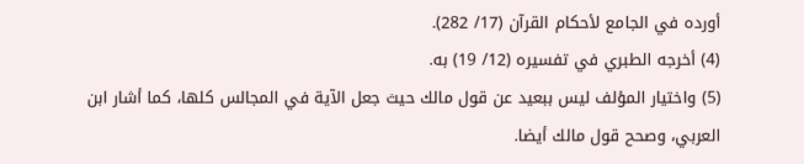أورده في الجامع لأحكام القرآن (17/ 282).
(4) أخرجه الطبري في تفسيره (12/ 19) به.
(5) واختيار المؤلف ليس ببعيد عن قول مالك حيث جعل الآية في المجالس كلها، كما أشار ابن العربي، وصحح قول مالك أيضا.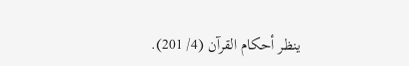ينظر أحكام القرآن (4/ 201).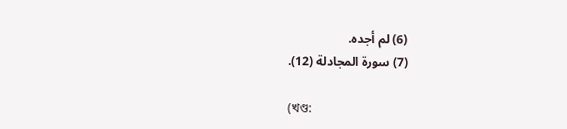(6) لم أجده.
(7) سورة المجادلة (12).

(খণ্ড: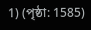1) (পৃষ্ঠা: 1585)